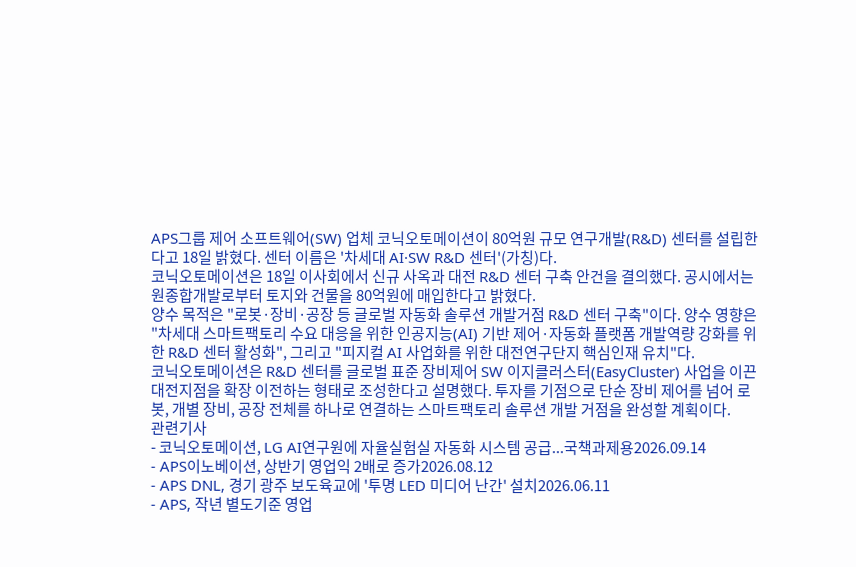APS그룹 제어 소프트웨어(SW) 업체 코닉오토메이션이 80억원 규모 연구개발(R&D) 센터를 설립한다고 18일 밝혔다. 센터 이름은 '차세대 AI·SW R&D 센터'(가칭)다.
코닉오토메이션은 18일 이사회에서 신규 사옥과 대전 R&D 센터 구축 안건을 결의했다. 공시에서는 원종합개발로부터 토지와 건물을 80억원에 매입한다고 밝혔다.
양수 목적은 "로봇·장비·공장 등 글로벌 자동화 솔루션 개발거점 R&D 센터 구축"이다. 양수 영향은 "차세대 스마트팩토리 수요 대응을 위한 인공지능(AI) 기반 제어·자동화 플랫폼 개발역량 강화를 위한 R&D 센터 활성화", 그리고 "피지컬 AI 사업화를 위한 대전연구단지 핵심인재 유치"다.
코닉오토메이션은 R&D 센터를 글로벌 표준 장비제어 SW 이지클러스터(EasyCluster) 사업을 이끈 대전지점을 확장 이전하는 형태로 조성한다고 설명했다. 투자를 기점으로 단순 장비 제어를 넘어 로봇, 개별 장비, 공장 전체를 하나로 연결하는 스마트팩토리 솔루션 개발 거점을 완성할 계획이다.
관련기사
- 코닉오토메이션, LG AI연구원에 자율실험실 자동화 시스템 공급...국책과제용2026.09.14
- APS이노베이션, 상반기 영업익 2배로 증가2026.08.12
- APS DNL, 경기 광주 보도육교에 '투명 LED 미디어 난간' 설치2026.06.11
- APS, 작년 별도기준 영업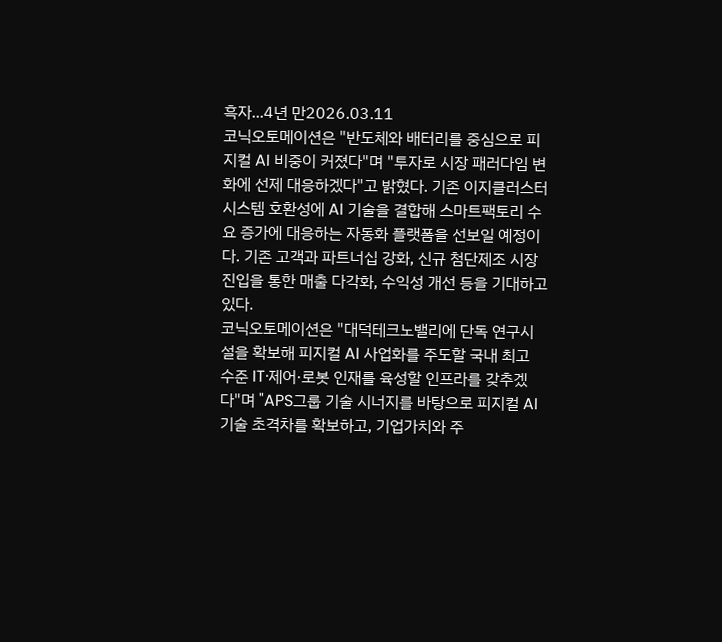흑자...4년 만2026.03.11
코닉오토메이션은 "반도체와 배터리를 중심으로 피지컬 AI 비중이 커졌다"며 "투자로 시장 패러다임 변화에 선제 대응하겠다"고 밝혔다. 기존 이지클러스터 시스템 호환성에 AI 기술을 결합해 스마트팩토리 수요 증가에 대응하는 자동화 플랫폼을 선보일 예정이다. 기존 고객과 파트너십 강화, 신규 첨단제조 시장 진입을 통한 매출 다각화, 수익성 개선 등을 기대하고 있다.
코닉오토메이션은 "대덕테크노밸리에 단독 연구시설을 확보해 피지컬 AI 사업화를 주도할 국내 최고 수준 IT·제어·로봇 인재를 육성할 인프라를 갖추겠다"며 "APS그룹 기술 시너지를 바탕으로 피지컬 AI 기술 초격차를 확보하고, 기업가치와 주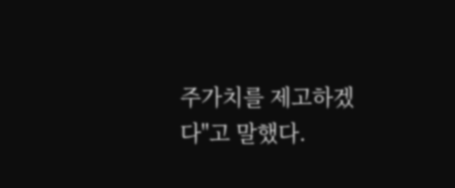주가치를 제고하겠다"고 말했다.